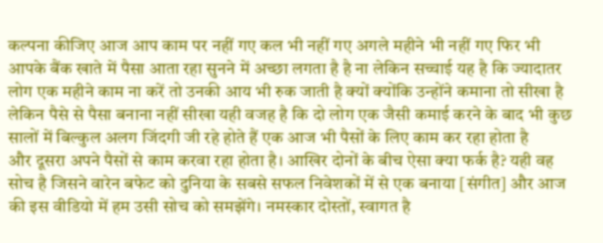कल्पना कीजिए आज आप काम पर नहीं गए कल भी नहीं गए अगले महीने भी नहीं गए फिर भी आपके बैंक खाते में पैसा आता रहा सुनने में अच्छा लगता है है ना लेकिन सच्चाई यह है कि ज्यादातर लोग एक महीने काम ना करें तो उनकी आय भी रुक जाती है क्यों क्योंकि उन्होंने कमाना तो सीखा है लेकिन पैसे से पैसा बनाना नहीं सीखा यही वजह है कि दो लोग एक जैसी कमाई करने के बाद भी कुछ सालों में बिल्कुल अलग जिंदगी जी रहे होते हैं एक आज भी पैसों के लिए काम कर रहा होता है
और दूसरा अपने पैसों से काम करवा रहा होता है। आखिर दोनों के बीच ऐसा क्या फर्क है? यही वह सोच है जिसने वारेन बफेट को दुनिया के सबसे सफल निवेशकों में से एक बनाया [संगीत] और आज की इस वीडियो में हम उसी सोच को समझेंगे। नमस्कार दोस्तों, स्वागत है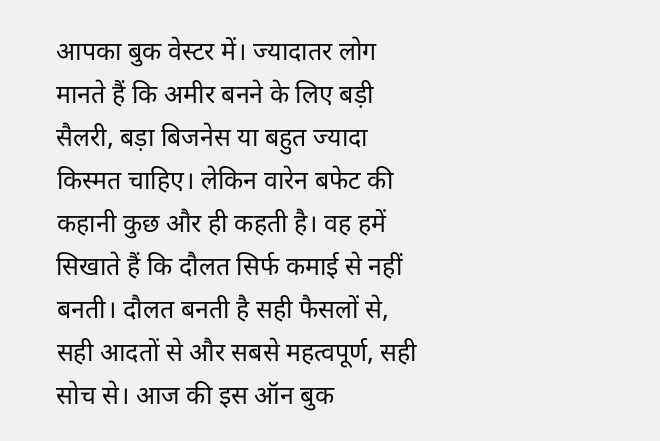आपका बुक वेस्टर में। ज्यादातर लोग मानते हैं कि अमीर बनने के लिए बड़ी सैलरी, बड़ा बिजनेस या बहुत ज्यादा किस्मत चाहिए। लेकिन वारेन बफेट की कहानी कुछ और ही कहती है। वह हमें सिखाते हैं कि दौलत सिर्फ कमाई से नहीं बनती। दौलत बनती है सही फैसलों से,
सही आदतों से और सबसे महत्वपूर्ण, सही सोच से। आज की इस ऑन बुक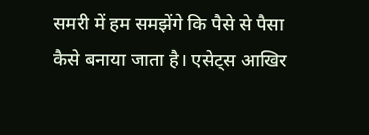समरी में हम समझेंगे कि पैसे से पैसा कैसे बनाया जाता है। एसेट्स आखिर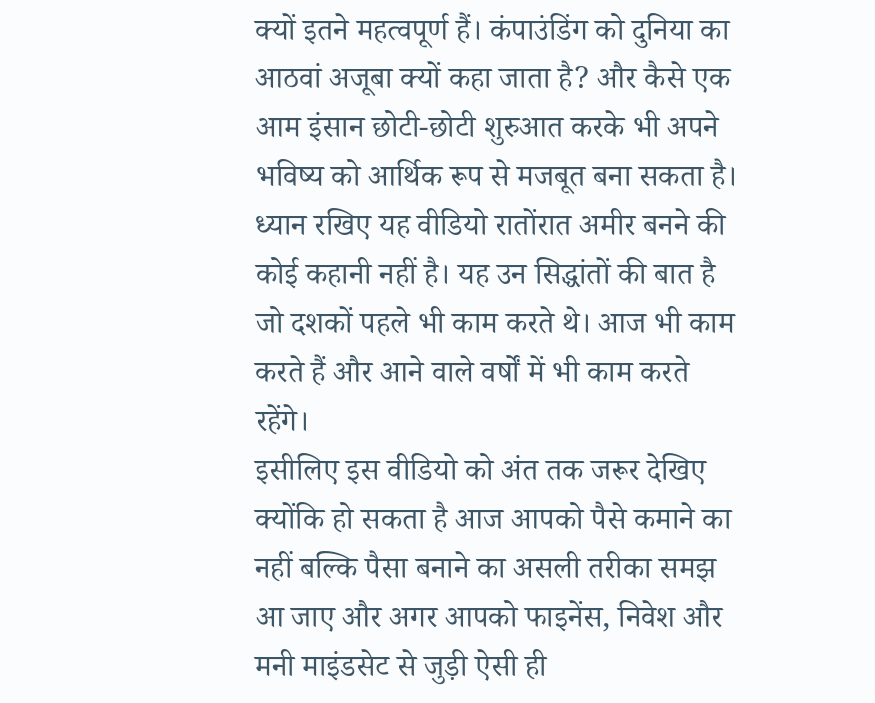क्यों इतने महत्वपूर्ण हैं। कंपाउंडिंग को दुनिया का आठवां अजूबा क्यों कहा जाता है? और कैसे एक आम इंसान छोटी-छोटी शुरुआत करके भी अपने भविष्य को आर्थिक रूप से मजबूत बना सकता है। ध्यान रखिए यह वीडियो रातोंरात अमीर बनने की कोई कहानी नहीं है। यह उन सिद्धांतों की बात है जो दशकों पहले भी काम करते थे। आज भी काम करते हैं और आने वाले वर्षों में भी काम करते रहेंगे।
इसीलिए इस वीडियो को अंत तक जरूर देखिए क्योंकि हो सकता है आज आपको पैसे कमाने का नहीं बल्कि पैसा बनाने का असली तरीका समझ आ जाए और अगर आपको फाइनेंस, निवेश और मनी माइंडसेट से जुड़ी ऐसी ही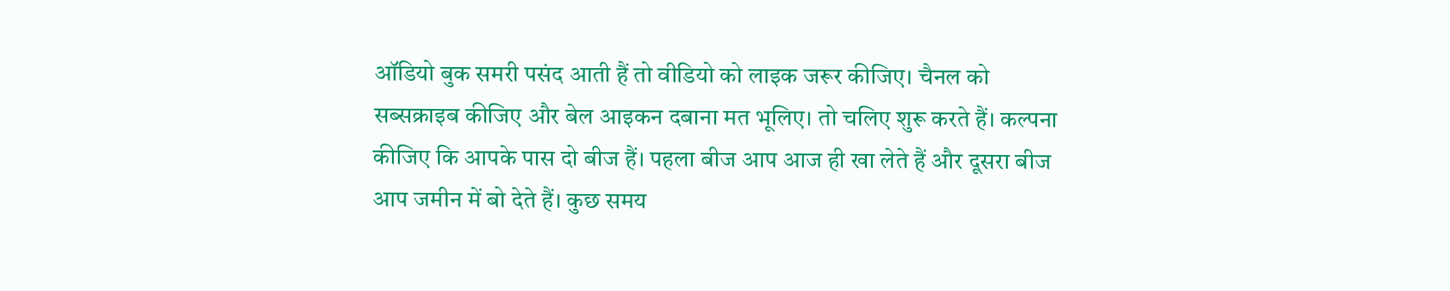ऑडियो बुक समरी पसंद आती हैं तो वीडियो को लाइक जरूर कीजिए। चैनल को सब्सक्राइब कीजिए और बेल आइकन दबाना मत भूलिए। तो चलिए शुरू करते हैं। कल्पना कीजिए कि आपके पास दो बीज हैं। पहला बीज आप आज ही खा लेते हैं और दूसरा बीज आप जमीन में बो देते हैं। कुछ समय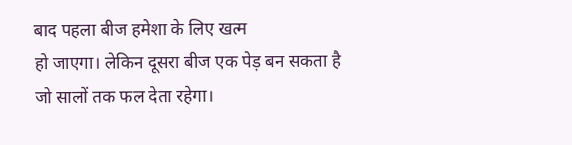बाद पहला बीज हमेशा के लिए खत्म
हो जाएगा। लेकिन दूसरा बीज एक पेड़ बन सकता है जो सालों तक फल देता रहेगा।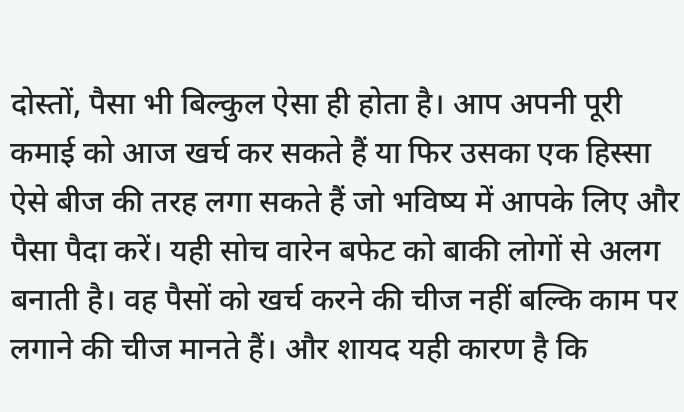दोस्तों, पैसा भी बिल्कुल ऐसा ही होता है। आप अपनी पूरी कमाई को आज खर्च कर सकते हैं या फिर उसका एक हिस्सा ऐसे बीज की तरह लगा सकते हैं जो भविष्य में आपके लिए और पैसा पैदा करें। यही सोच वारेन बफेट को बाकी लोगों से अलग बनाती है। वह पैसों को खर्च करने की चीज नहीं बल्कि काम पर लगाने की चीज मानते हैं। और शायद यही कारण है कि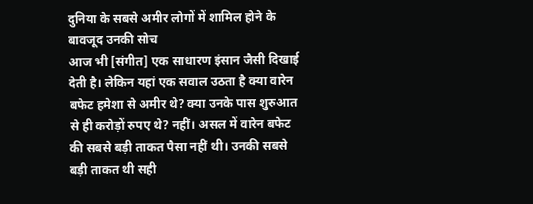दुनिया के सबसे अमीर लोगों में शामिल होने के बावजूद उनकी सोच
आज भी [संगीत] एक साधारण इंसान जैसी दिखाई देती है। लेकिन यहां एक सवाल उठता है क्या वारेन बफेट हमेशा से अमीर थे? क्या उनके पास शुरुआत से ही करोड़ों रुपए थे? नहीं। असल में वारेन बफेट की सबसे बड़ी ताकत पैसा नहीं थी। उनकी सबसे बड़ी ताकत थी सही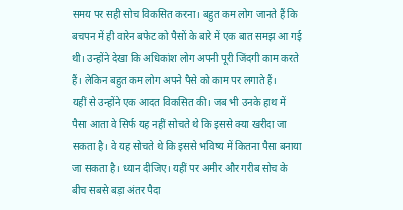समय पर सही सोच विकसित करना। बहुत कम लोग जानते हैं कि बचपन में ही वारेन बफेट को पैसों के बारे में एक बात समझ आ गई थी। उन्होंने देखा कि अधिकांश लोग अपनी पूरी जिंदगी काम करते हैं। लेकिन बहुत कम लोग अपने पैसे को काम पर लगाते हैं।
यहीं से उन्होंने एक आदत विकसित की। जब भी उनके हाथ में पैसा आता वे सिर्फ यह नहीं सोचते थे कि इससे क्या खरीदा जा सकता है। वे यह सोचते थे कि इससे भविष्य में कितना पैसा बनाया जा सकता है। ध्यान दीजिए। यहीं पर अमीर और गरीब सोच के बीच सबसे बड़ा अंतर पैदा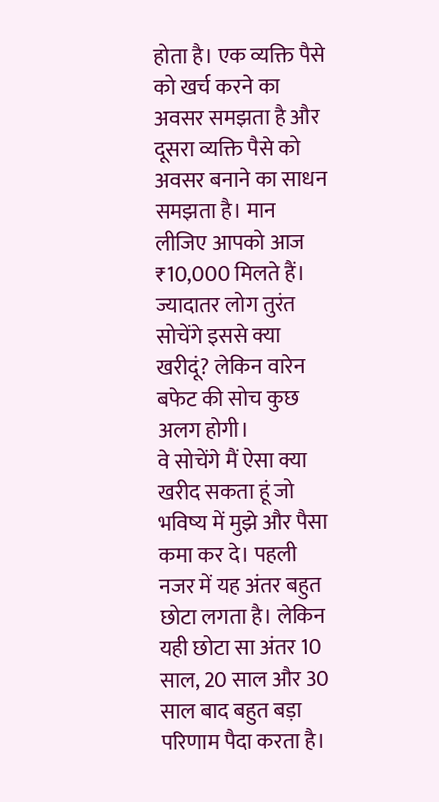होता है। एक व्यक्ति पैसे को खर्च करने का अवसर समझता है और दूसरा व्यक्ति पैसे को अवसर बनाने का साधन समझता है। मान लीजिए आपको आज ₹10,000 मिलते हैं। ज्यादातर लोग तुरंत सोचेंगे इससे क्या खरीदूं? लेकिन वारेन बफेट की सोच कुछ अलग होगी।
वे सोचेंगे मैं ऐसा क्या खरीद सकता हूं जो भविष्य में मुझे और पैसा कमा कर दे। पहली नजर में यह अंतर बहुत छोटा लगता है। लेकिन यही छोटा सा अंतर 10 साल, 20 साल और 30 साल बाद बहुत बड़ा परिणाम पैदा करता है।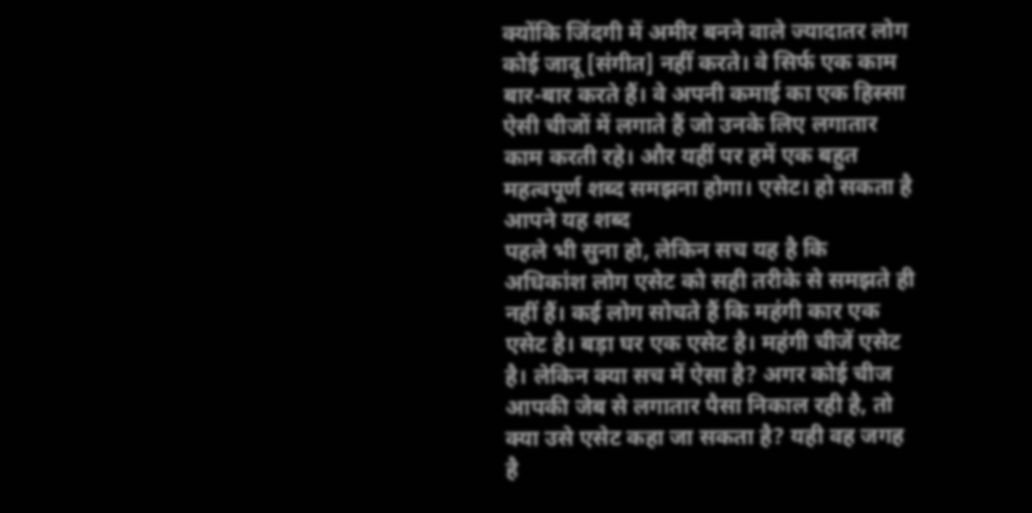क्योंकि जिंदगी में अमीर बनने वाले ज्यादातर लोग कोई जादू [संगीत] नहीं करते। वे सिर्फ एक काम बार-बार करते हैं। वे अपनी कमाई का एक हिस्सा ऐसी चीजों में लगाते हैं जो उनके लिए लगातार काम करती रहे। और यहीं पर हमें एक बहुत महत्वपूर्ण शब्द समझना होगा। एसेट। हो सकता है आपने यह शब्द
पहले भी सुना हो, लेकिन सच यह है कि अधिकांश लोग एसेट को सही तरीके से समझते ही नहीं हैं। कई लोग सोचते हैं कि महंगी कार एक एसेट है। बड़ा घर एक एसेट है। महंगी चीजें एसेट है। लेकिन क्या सच में ऐसा है? अगर कोई चीज आपकी जेब से लगातार पैसा निकाल रही है, तो क्या उसे एसेट कहा जा सकता है? यही वह जगह है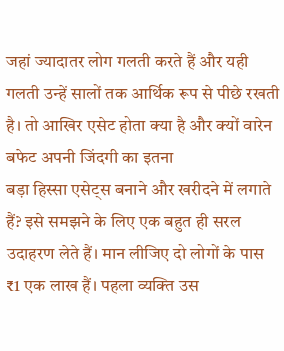जहां ज्यादातर लोग गलती करते हैं और यही गलती उन्हें सालों तक आर्थिक रूप से पीछे रखती है। तो आखिर एसेट होता क्या है और क्यों वारेन बफेट अपनी जिंदगी का इतना
बड़ा हिस्सा एसेट्स बनाने और खरीदने में लगाते हैं? इसे समझने के लिए एक बहुत ही सरल उदाहरण लेते हैं। मान लीजिए दो लोगों के पास ₹1 एक लाख हैं। पहला व्यक्ति उस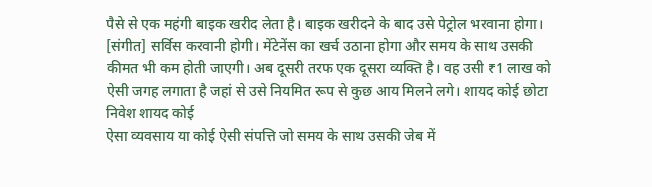पैसे से एक महंगी बाइक खरीद लेता है। बाइक खरीदने के बाद उसे पेट्रोल भरवाना होगा। [संगीत] सर्विस करवानी होगी। मेंटेनेंस का खर्च उठाना होगा और समय के साथ उसकी कीमत भी कम होती जाएगी। अब दूसरी तरफ एक दूसरा व्यक्ति है। वह उसी ₹1 लाख को ऐसी जगह लगाता है जहां से उसे नियमित रूप से कुछ आय मिलने लगे। शायद कोई छोटा निवेश शायद कोई
ऐसा व्यवसाय या कोई ऐसी संपत्ति जो समय के साथ उसकी जेब में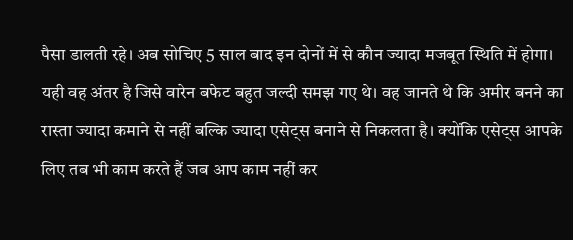पैसा डालती रहे। अब सोचिए 5 साल बाद इन दोनों में से कौन ज्यादा मजबूत स्थिति में होगा। यही वह अंतर है जिसे वारेन बफेट बहुत जल्दी समझ गए थे। वह जानते थे कि अमीर बनने का रास्ता ज्यादा कमाने से नहीं बल्कि ज्यादा एसेट्स बनाने से निकलता है। क्योंकि एसेट्स आपके लिए तब भी काम करते हैं जब आप काम नहीं कर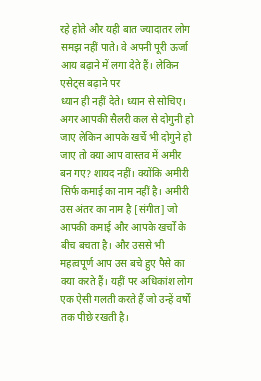रहे होते और यही बात ज्यादातर लोग समझ नहीं पाते। वे अपनी पूरी ऊर्जा आय बढ़ाने में लगा देते हैं। लेकिन एसेट्स बढ़ाने पर
ध्यान ही नहीं देते। ध्यान से सोचिए। अगर आपकी सैलरी कल से दोगुनी हो जाए लेकिन आपके खर्चे भी दोगुने हो जाए तो क्या आप वास्तव में अमीर बन गए? शायद नहीं। क्योंकि अमीरी सिर्फ कमाई का नाम नहीं है। अमीरी उस अंतर का नाम है [संगीत] जो आपकी कमाई और आपके खर्चों के बीच बचता है। और उससे भी महत्वपूर्ण आप उस बचे हुए पैसे का क्या करते हैं। यहीं पर अधिकांश लोग एक ऐसी गलती करते हैं जो उन्हें वर्षों तक पीछे रखती है।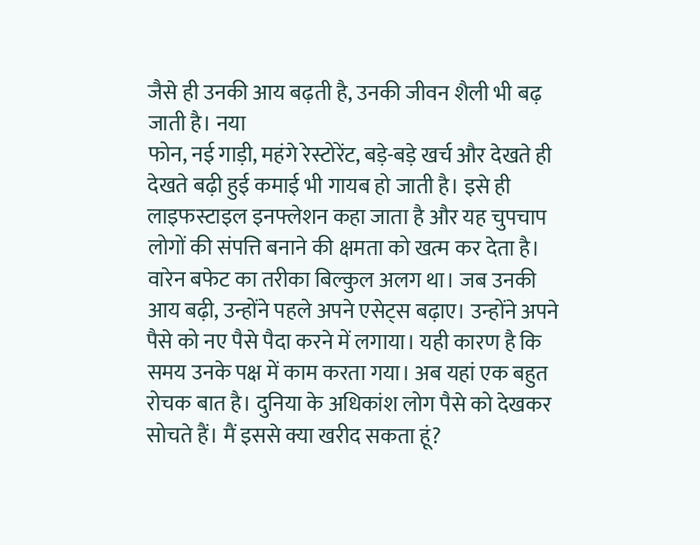जैसे ही उनकी आय बढ़ती है, उनकी जीवन शैली भी बढ़ जाती है। नया
फोन, नई गाड़ी, महंगे रेस्टोरेंट, बड़े-बड़े खर्च और देखते ही देखते बढ़ी हुई कमाई भी गायब हो जाती है। इसे ही लाइफस्टाइल इनफ्लेशन कहा जाता है और यह चुपचाप लोगों की संपत्ति बनाने की क्षमता को खत्म कर देता है। वारेन बफेट का तरीका बिल्कुल अलग था। जब उनकी आय बढ़ी, उन्होंने पहले अपने एसेट्स बढ़ाए। उन्होंने अपने पैसे को नए पैसे पैदा करने में लगाया। यही कारण है कि समय उनके पक्ष में काम करता गया। अब यहां एक बहुत रोचक बात है। दुनिया के अधिकांश लोग पैसे को देखकर सोचते हैं। मैं इससे क्या खरीद सकता हूं?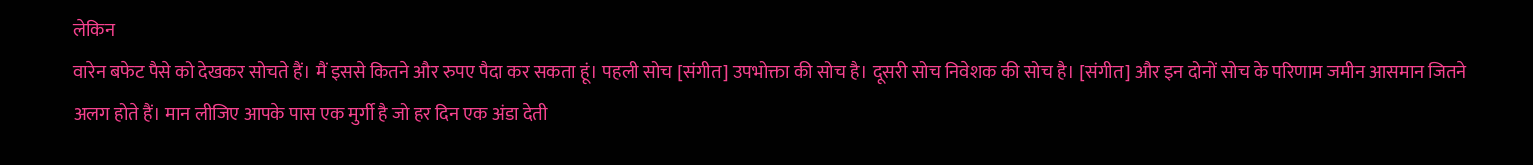लेकिन
वारेन बफेट पैसे को देखकर सोचते हैं। मैं इससे कितने और रुपए पैदा कर सकता हूं। पहली सोच [संगीत] उपभोक्ता की सोच है। दूसरी सोच निवेशक की सोच है। [संगीत] और इन दोनों सोच के परिणाम जमीन आसमान जितने अलग होते हैं। मान लीजिए आपके पास एक मुर्गी है जो हर दिन एक अंडा देती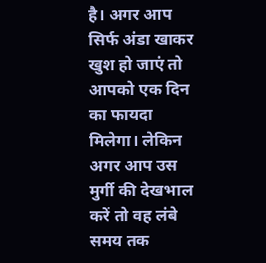है। अगर आप सिर्फ अंडा खाकर खुश हो जाएं तो आपको एक दिन का फायदा मिलेगा। लेकिन अगर आप उस मुर्गी की देखभाल करें तो वह लंबे समय तक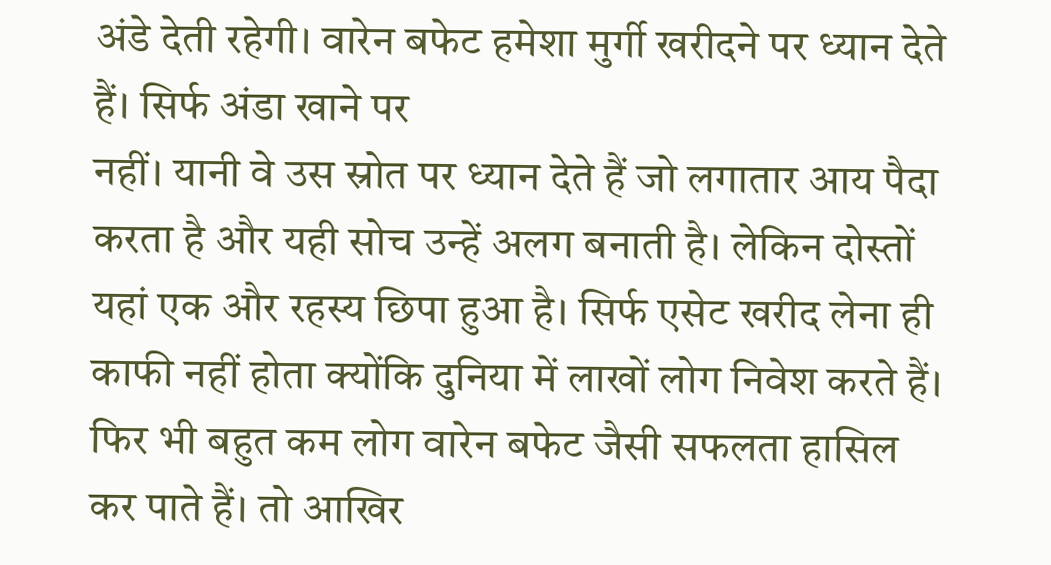अंडे देती रहेगी। वारेन बफेट हमेशा मुर्गी खरीदने पर ध्यान देते हैं। सिर्फ अंडा खाने पर
नहीं। यानी वे उस स्रोत पर ध्यान देते हैं जो लगातार आय पैदा करता है और यही सोच उन्हें अलग बनाती है। लेकिन दोस्तों यहां एक और रहस्य छिपा हुआ है। सिर्फ एसेट खरीद लेना ही काफी नहीं होता क्योंकि दुनिया में लाखों लोग निवेश करते हैं। फिर भी बहुत कम लोग वारेन बफेट जैसी सफलता हासिल कर पाते हैं। तो आखिर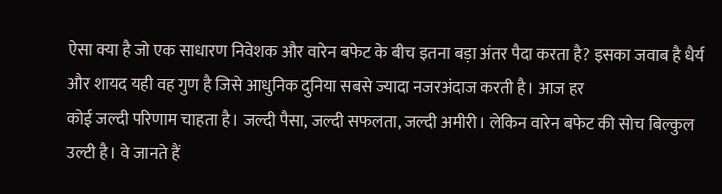ऐसा क्या है जो एक साधारण निवेशक और वारेन बफेट के बीच इतना बड़ा अंतर पैदा करता है? इसका जवाब है धैर्य और शायद यही वह गुण है जिसे आधुनिक दुनिया सबसे ज्यादा नजरअंदाज करती है। आज हर
कोई जल्दी परिणाम चाहता है। जल्दी पैसा, जल्दी सफलता, जल्दी अमीरी। लेकिन वारेन बफेट की सोच बिल्कुल उल्टी है। वे जानते हैं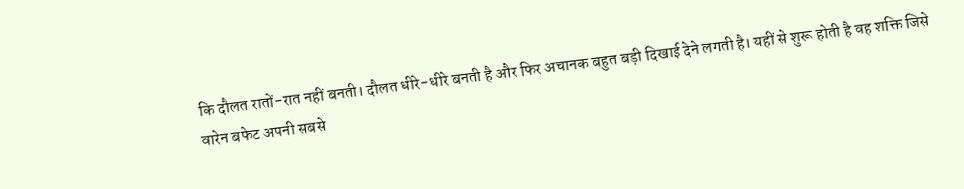कि दौलत रातों-रात नहीं बनती। दौलत धीरे-धीरे बनती है और फिर अचानक बहुत बड़ी दिखाई देने लगती है। यहीं से शुरू होती है वह शक्ति जिसे वारेन बफेट अपनी सबसे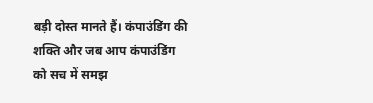बड़ी दोस्त मानते हैं। कंपाउंडिंग की शक्ति और जब आप कंपाउंडिंग को सच में समझ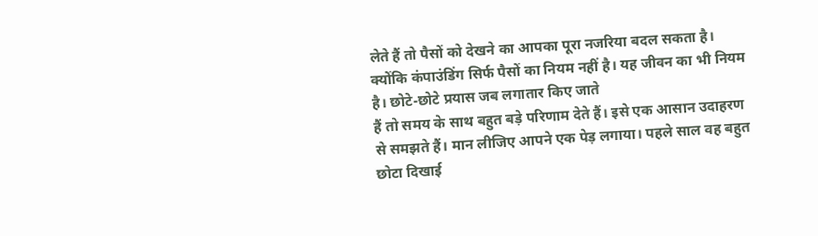लेते हैं तो पैसों को देखने का आपका पूरा नजरिया बदल सकता है। क्योंकि कंपाउंडिंग सिर्फ पैसों का नियम नहीं है। यह जीवन का भी नियम है। छोटे-छोटे प्रयास जब लगातार किए जाते
हैं तो समय के साथ बहुत बड़े परिणाम देते हैं। इसे एक आसान उदाहरण से समझते हैं। मान लीजिए आपने एक पेड़ लगाया। पहले साल वह बहुत छोटा दिखाई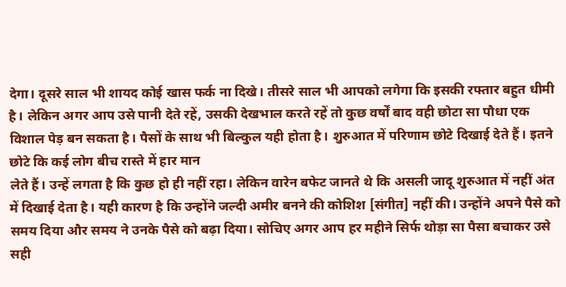देगा। दूसरे साल भी शायद कोई खास फर्क ना दिखे। तीसरे साल भी आपको लगेगा कि इसकी रफ्तार बहुत धीमी है। लेकिन अगर आप उसे पानी देते रहें, उसकी देखभाल करते रहें तो कुछ वर्षों बाद वही छोटा सा पौधा एक विशाल पेड़ बन सकता है। पैसों के साथ भी बिल्कुल यही होता है। शुरुआत में परिणाम छोटे दिखाई देते हैं। इतने छोटे कि कई लोग बीच रास्ते में हार मान
लेते हैं। उन्हें लगता है कि कुछ हो ही नहीं रहा। लेकिन वारेन बफेट जानते थे कि असली जादू शुरुआत में नहीं अंत में दिखाई देता है। यही कारण है कि उन्होंने जल्दी अमीर बनने की कोशिश [संगीत] नहीं की। उन्होंने अपने पैसे को समय दिया और समय ने उनके पैसे को बढ़ा दिया। सोचिए अगर आप हर महीने सिर्फ थोड़ा सा पैसा बचाकर उसे सही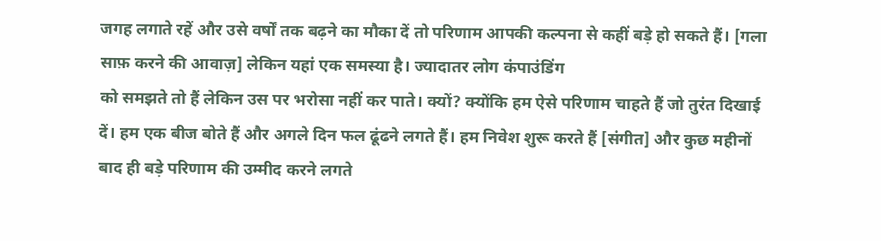जगह लगाते रहें और उसे वर्षों तक बढ़ने का मौका दें तो परिणाम आपकी कल्पना से कहीं बड़े हो सकते हैं। [गला साफ़ करने की आवाज़] लेकिन यहां एक समस्या है। ज्यादातर लोग कंपाउंडिंग
को समझते तो हैं लेकिन उस पर भरोसा नहीं कर पाते। क्यों? क्योंकि हम ऐसे परिणाम चाहते हैं जो तुरंत दिखाई दें। हम एक बीज बोते हैं और अगले दिन फल ढूंढने लगते हैं। हम निवेश शुरू करते हैं [संगीत] और कुछ महीनों बाद ही बड़े परिणाम की उम्मीद करने लगते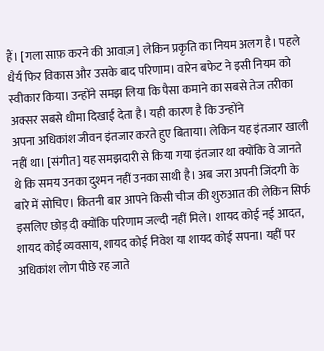हैं। [गला साफ़ करने की आवाज़] लेकिन प्रकृति का नियम अलग है। पहले धैर्य फिर विकास और उसके बाद परिणाम। वारेन बफेट ने इसी नियम को स्वीकार किया। उन्होंने समझ लिया कि पैसा कमाने का सबसे तेज तरीका अक्सर सबसे धीमा दिखाई देता है। यही कारण है कि उन्होंने
अपना अधिकांश जीवन इंतजार करते हुए बिताया। लेकिन यह इंतजार खाली नहीं था। [संगीत] यह समझदारी से किया गया इंतजार था क्योंकि वे जानते थे कि समय उनका दुश्मन नहीं उनका साथी है। अब जरा अपनी जिंदगी के बारे में सोचिए। कितनी बार आपने किसी चीज की शुरुआत की लेकिन सिर्फ इसलिए छोड़ दी क्योंकि परिणाम जल्दी नहीं मिले। शायद कोई नई आदत, शायद कोई व्यवसाय, शायद कोई निवेश या शायद कोई सपना। यहीं पर अधिकांश लोग पीछे रह जाते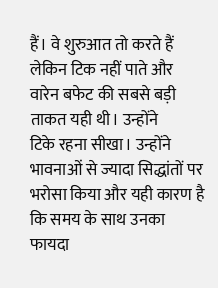हैं। वे शुरुआत तो करते हैं लेकिन टिक नहीं पाते और वारेन बफेट की सबसे बड़ी ताकत यही थी। उन्होंने
टिके रहना सीखा। उन्होंने भावनाओं से ज्यादा सिद्धांतों पर भरोसा किया और यही कारण है कि समय के साथ उनका फायदा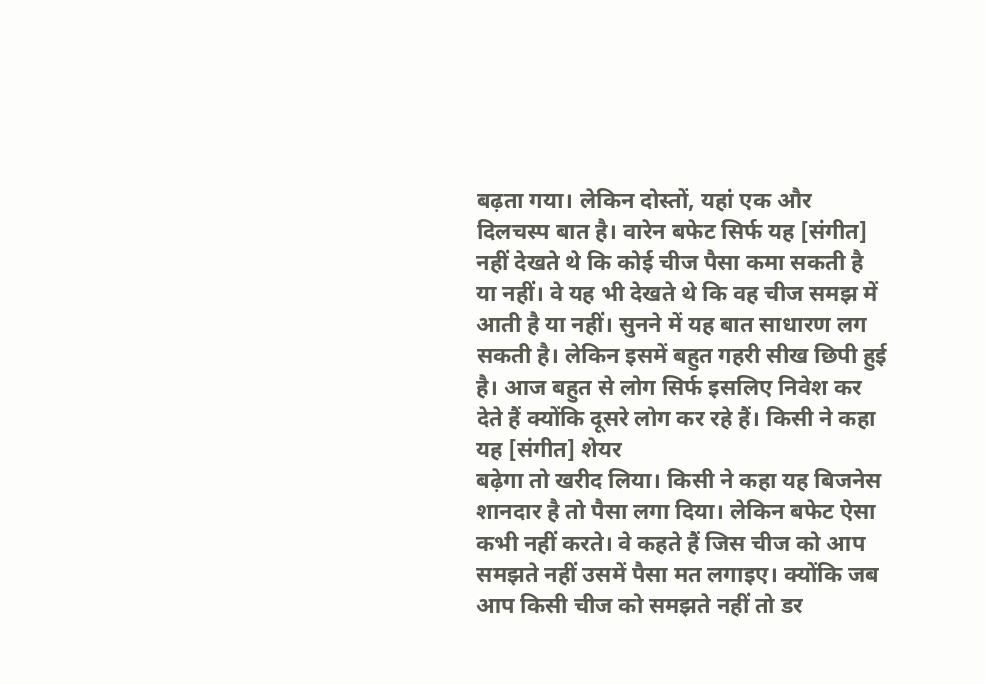बढ़ता गया। लेकिन दोस्तों, यहां एक और दिलचस्प बात है। वारेन बफेट सिर्फ यह [संगीत] नहीं देखते थे कि कोई चीज पैसा कमा सकती है या नहीं। वे यह भी देखते थे कि वह चीज समझ में आती है या नहीं। सुनने में यह बात साधारण लग सकती है। लेकिन इसमें बहुत गहरी सीख छिपी हुई है। आज बहुत से लोग सिर्फ इसलिए निवेश कर देते हैं क्योंकि दूसरे लोग कर रहे हैं। किसी ने कहा यह [संगीत] शेयर
बढ़ेगा तो खरीद लिया। किसी ने कहा यह बिजनेस शानदार है तो पैसा लगा दिया। लेकिन बफेट ऐसा कभी नहीं करते। वे कहते हैं जिस चीज को आप समझते नहीं उसमें पैसा मत लगाइए। क्योंकि जब आप किसी चीज को समझते नहीं तो डर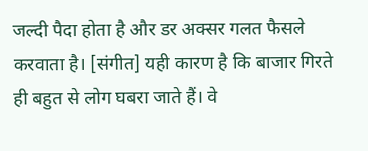जल्दी पैदा होता है और डर अक्सर गलत फैसले करवाता है। [संगीत] यही कारण है कि बाजार गिरते ही बहुत से लोग घबरा जाते हैं। वे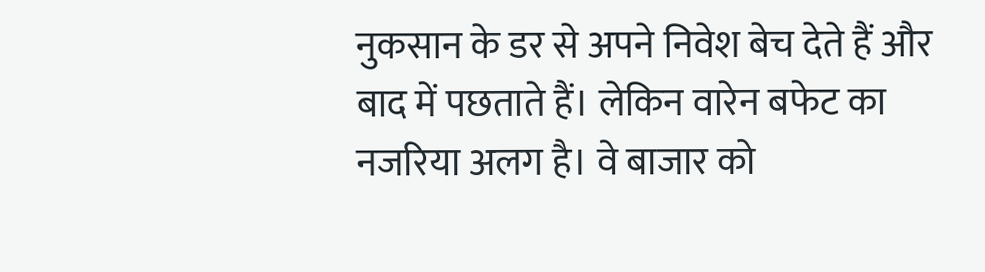नुकसान के डर से अपने निवेश बेच देते हैं और बाद में पछताते हैं। लेकिन वारेन बफेट का नजरिया अलग है। वे बाजार को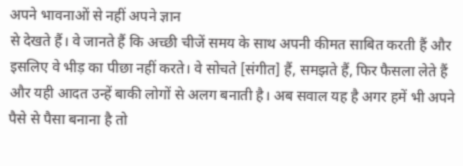अपने भावनाओं से नहीं अपने ज्ञान
से देखते हैं। वे जानते हैं कि अच्छी चीजें समय के साथ अपनी कीमत साबित करती हैं और इसलिए वे भीड़ का पीछा नहीं करते। वे सोचते [संगीत] हैं, समझते हैं, फिर फैसला लेते हैं और यही आदत उन्हें बाकी लोगों से अलग बनाती है। अब सवाल यह है अगर हमें भी अपने पैसे से पैसा बनाना है तो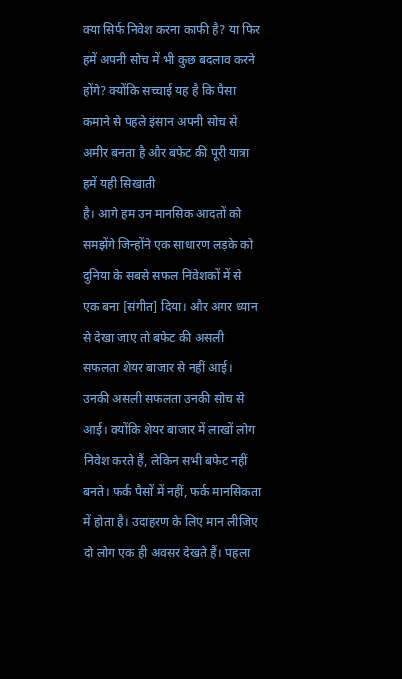क्या सिर्फ निवेश करना काफी है? या फिर हमें अपनी सोच में भी कुछ बदलाव करने होंगे? क्योंकि सच्चाई यह है कि पैसा कमाने से पहले इंसान अपनी सोच से अमीर बनता है और बफेट की पूरी यात्रा हमें यही सिखाती
है। आगे हम उन मानसिक आदतों को समझेंगे जिन्होंने एक साधारण लड़के को दुनिया के सबसे सफल निवेशकों में से एक बना [संगीत] दिया। और अगर ध्यान से देखा जाए तो बफेट की असली सफलता शेयर बाजार से नहीं आई। उनकी असली सफलता उनकी सोच से आई। क्योंकि शेयर बाजार में लाखों लोग निवेश करते हैं, लेकिन सभी बफेट नहीं बनते। फर्क पैसों में नहीं, फर्क मानसिकता में होता है। उदाहरण के लिए मान लीजिए दो लोग एक ही अवसर देखते हैं। पहला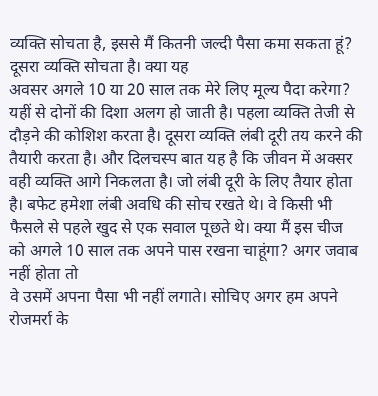व्यक्ति सोचता है, इससे मैं कितनी जल्दी पैसा कमा सकता हूं? दूसरा व्यक्ति सोचता है। क्या यह
अवसर अगले 10 या 20 साल तक मेरे लिए मूल्य पैदा करेगा? यहीं से दोनों की दिशा अलग हो जाती है। पहला व्यक्ति तेजी से दौड़ने की कोशिश करता है। दूसरा व्यक्ति लंबी दूरी तय करने की तैयारी करता है। और दिलचस्प बात यह है कि जीवन में अक्सर वही व्यक्ति आगे निकलता है। जो लंबी दूरी के लिए तैयार होता है। बफेट हमेशा लंबी अवधि की सोच रखते थे। वे किसी भी फैसले से पहले खुद से एक सवाल पूछते थे। क्या मैं इस चीज को अगले 10 साल तक अपने पास रखना चाहूंगा? अगर जवाब नहीं होता तो
वे उसमें अपना पैसा भी नहीं लगाते। सोचिए अगर हम अपने रोजमर्रा के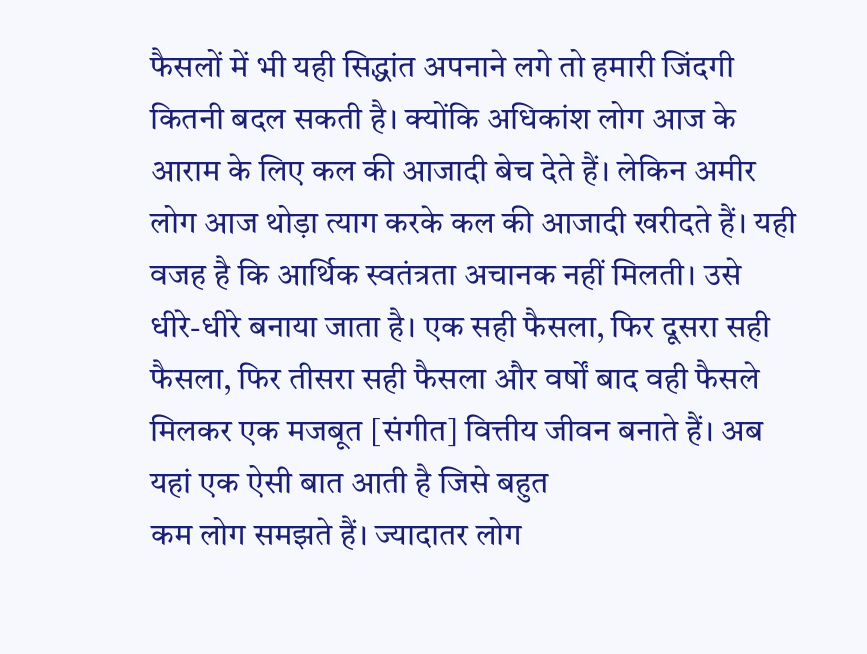फैसलों में भी यही सिद्धांत अपनाने लगे तो हमारी जिंदगी कितनी बदल सकती है। क्योंकि अधिकांश लोग आज के आराम के लिए कल की आजादी बेच देते हैं। लेकिन अमीर लोग आज थोड़ा त्याग करके कल की आजादी खरीदते हैं। यही वजह है कि आर्थिक स्वतंत्रता अचानक नहीं मिलती। उसे धीरे-धीरे बनाया जाता है। एक सही फैसला, फिर दूसरा सही फैसला, फिर तीसरा सही फैसला और वर्षों बाद वही फैसले मिलकर एक मजबूत [संगीत] वित्तीय जीवन बनाते हैं। अब यहां एक ऐसी बात आती है जिसे बहुत
कम लोग समझते हैं। ज्यादातर लोग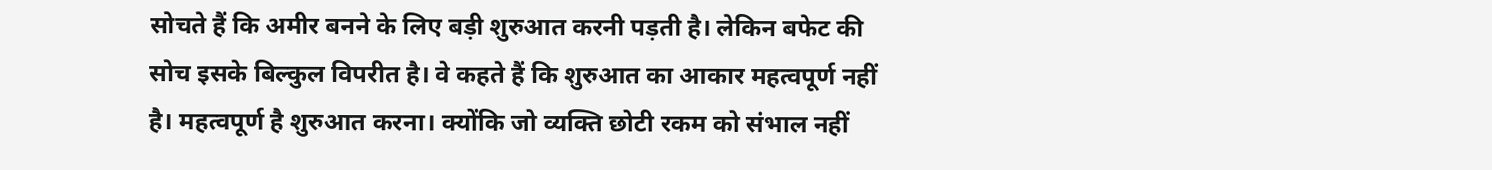सोचते हैं कि अमीर बनने के लिए बड़ी शुरुआत करनी पड़ती है। लेकिन बफेट की सोच इसके बिल्कुल विपरीत है। वे कहते हैं कि शुरुआत का आकार महत्वपूर्ण नहीं है। महत्वपूर्ण है शुरुआत करना। क्योंकि जो व्यक्ति छोटी रकम को संभाल नहीं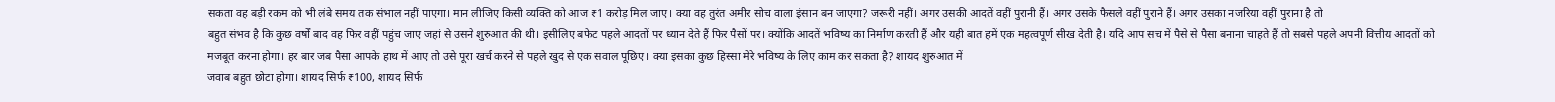सकता वह बड़ी रकम को भी लंबे समय तक संभाल नहीं पाएगा। मान लीजिए किसी व्यक्ति को आज ₹1 करोड़ मिल जाए। क्या वह तुरंत अमीर सोच वाला इंसान बन जाएगा? जरूरी नहीं। अगर उसकी आदतें वहीं पुरानी हैं। अगर उसके फैसले वहीं पुराने हैं। अगर उसका नजरिया वहीं पुराना है तो
बहुत संभव है कि कुछ वर्षों बाद वह फिर वहीं पहुंच जाए जहां से उसने शुरुआत की थी। इसीलिए बफेट पहले आदतों पर ध्यान देते हैं फिर पैसों पर। क्योंकि आदतें भविष्य का निर्माण करती हैं और यही बात हमें एक महत्वपूर्ण सीख देती है। यदि आप सच में पैसे से पैसा बनाना चाहते हैं तो सबसे पहले अपनी वित्तीय आदतों को मजबूत करना होगा। हर बार जब पैसा आपके हाथ में आए तो उसे पूरा खर्च करने से पहले खुद से एक सवाल पूछिए। क्या इसका कुछ हिस्सा मेरे भविष्य के लिए काम कर सकता है? शायद शुरुआत में
जवाब बहुत छोटा होगा। शायद सिर्फ ₹100, शायद सिर्फ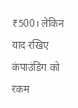₹500। लेकिन याद रखिए कंपाउंडिंग को रकम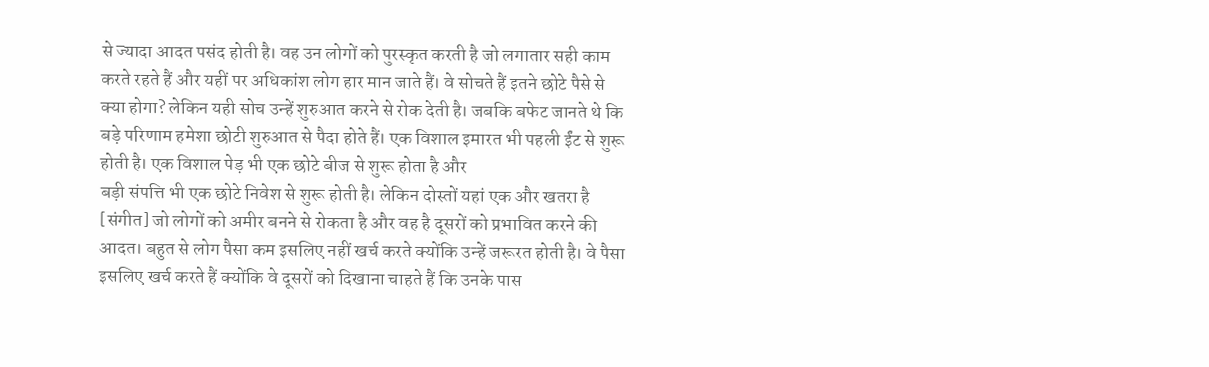से ज्यादा आदत पसंद होती है। वह उन लोगों को पुरस्कृत करती है जो लगातार सही काम करते रहते हैं और यहीं पर अधिकांश लोग हार मान जाते हैं। वे सोचते हैं इतने छोटे पैसे से क्या होगा? लेकिन यही सोच उन्हें शुरुआत करने से रोक देती है। जबकि बफेट जानते थे कि बड़े परिणाम हमेशा छोटी शुरुआत से पैदा होते हैं। एक विशाल इमारत भी पहली ईंट से शुरू होती है। एक विशाल पेड़ भी एक छोटे बीज से शुरू होता है और
बड़ी संपत्ति भी एक छोटे निवेश से शुरू होती है। लेकिन दोस्तों यहां एक और खतरा है [संगीत] जो लोगों को अमीर बनने से रोकता है और वह है दूसरों को प्रभावित करने की आदत। बहुत से लोग पैसा कम इसलिए नहीं खर्च करते क्योंकि उन्हें जरूरत होती है। वे पैसा इसलिए खर्च करते हैं क्योंकि वे दूसरों को दिखाना चाहते हैं कि उनके पास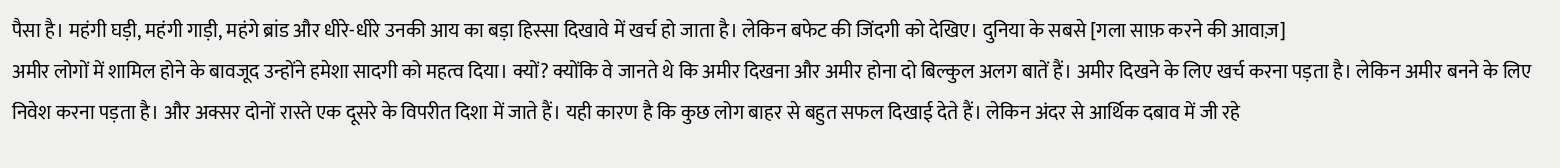पैसा है। महंगी घड़ी, महंगी गाड़ी, महंगे ब्रांड और धीरे-धीरे उनकी आय का बड़ा हिस्सा दिखावे में खर्च हो जाता है। लेकिन बफेट की जिंदगी को देखिए। दुनिया के सबसे [गला साफ़ करने की आवाज़]
अमीर लोगों में शामिल होने के बावजूद उन्होंने हमेशा सादगी को महत्व दिया। क्यों? क्योंकि वे जानते थे कि अमीर दिखना और अमीर होना दो बिल्कुल अलग बातें हैं। अमीर दिखने के लिए खर्च करना पड़ता है। लेकिन अमीर बनने के लिए निवेश करना पड़ता है। और अक्सर दोनों रास्ते एक दूसरे के विपरीत दिशा में जाते हैं। यही कारण है कि कुछ लोग बाहर से बहुत सफल दिखाई देते हैं। लेकिन अंदर से आर्थिक दबाव में जी रहे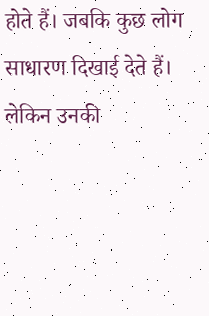होते हैं। जबकि कुछ लोग साधारण दिखाई देते हैं। लेकिन उनकी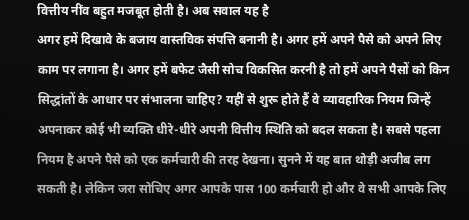वित्तीय नींव बहुत मजबूत होती है। अब सवाल यह है
अगर हमें दिखावे के बजाय वास्तविक संपत्ति बनानी है। अगर हमें अपने पैसे को अपने लिए काम पर लगाना है। अगर हमें बफेट जैसी सोच विकसित करनी है तो हमें अपने पैसों को किन सिद्धांतों के आधार पर संभालना चाहिए? यहीं से शुरू होते हैं वे व्यावहारिक नियम जिन्हें अपनाकर कोई भी व्यक्ति धीरे-धीरे अपनी वित्तीय स्थिति को बदल सकता है। सबसे पहला नियम है अपने पैसे को एक कर्मचारी की तरह देखना। सुनने में यह बात थोड़ी अजीब लग सकती है। लेकिन जरा सोचिए अगर आपके पास 100 कर्मचारी हो और वे सभी आपके लिए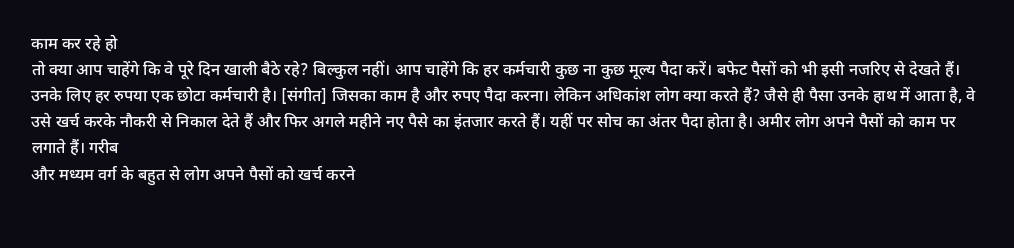काम कर रहे हो
तो क्या आप चाहेंगे कि वे पूरे दिन खाली बैठे रहे? बिल्कुल नहीं। आप चाहेंगे कि हर कर्मचारी कुछ ना कुछ मूल्य पैदा करें। बफेट पैसों को भी इसी नजरिए से देखते हैं। उनके लिए हर रुपया एक छोटा कर्मचारी है। [संगीत] जिसका काम है और रुपए पैदा करना। लेकिन अधिकांश लोग क्या करते हैं? जैसे ही पैसा उनके हाथ में आता है, वे उसे खर्च करके नौकरी से निकाल देते हैं और फिर अगले महीने नए पैसे का इंतजार करते हैं। यहीं पर सोच का अंतर पैदा होता है। अमीर लोग अपने पैसों को काम पर लगाते हैं। गरीब
और मध्यम वर्ग के बहुत से लोग अपने पैसों को खर्च करने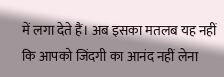में लगा देते हैं। अब इसका मतलब यह नहीं कि आपको जिंदगी का आनंद नहीं लेना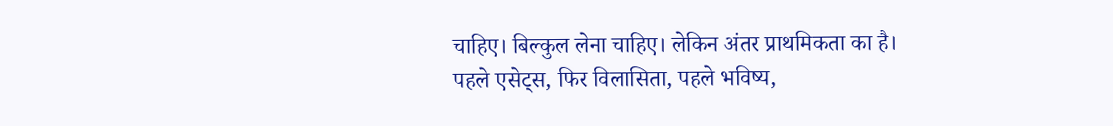चाहिए। बिल्कुल लेना चाहिए। लेकिन अंतर प्राथमिकता का है। पहले एसेट्स, फिर विलासिता, पहले भविष्य,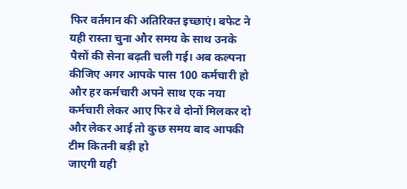फिर वर्तमान की अतिरिक्त इच्छाएं। बफेट ने यही रास्ता चुना और समय के साथ उनके पैसों की सेना बढ़ती चली गई। अब कल्पना कीजिए अगर आपके पास 100 कर्मचारी हो और हर कर्मचारी अपने साथ एक नया कर्मचारी लेकर आए फिर वे दोनों मिलकर दो और लेकर आई तो कुछ समय बाद आपकी टीम कितनी बड़ी हो
जाएगी यही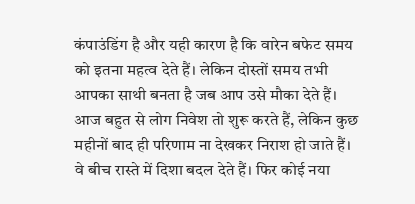कंपाउंडिंग है और यही कारण है कि वारेन बफेट समय को इतना महत्व देते हैं। लेकिन दोस्तों समय तभी आपका साथी बनता है जब आप उसे मौका देते हैं। आज बहुत से लोग निवेश तो शुरू करते हैं, लेकिन कुछ महीनों बाद ही परिणाम ना देखकर निराश हो जाते हैं। वे बीच रास्ते में दिशा बदल देते हैं। फिर कोई नया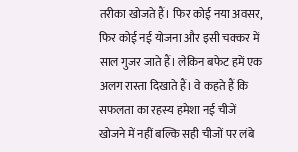तरीका खोजते हैं। फिर कोई नया अवसर, फिर कोई नई योजना और इसी चक्कर में साल गुजर जाते हैं। लेकिन बफेट हमें एक अलग रास्ता दिखाते हैं। वे कहते हैं कि सफलता का रहस्य हमेशा नई चीजें
खोजने में नहीं बल्कि सही चीजों पर लंबे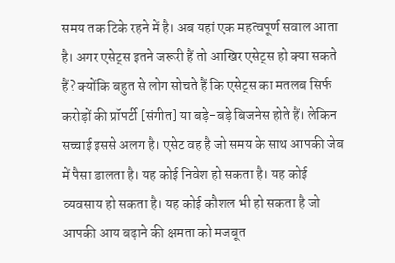समय तक टिके रहने में है। अब यहां एक महत्वपूर्ण सवाल आता है। अगर एसेट्स इतने जरूरी हैं तो आखिर एसेट्स हो क्या सकते हैं? क्योंकि बहुत से लोग सोचते हैं कि एसेट्स का मतलब सिर्फ करोड़ों की प्रॉपर्टी [संगीत] या बड़े-बड़े बिजनेस होते हैं। लेकिन सच्चाई इससे अलग है। एसेट वह है जो समय के साथ आपकी जेब में पैसा डालता है। यह कोई निवेश हो सकता है। यह कोई व्यवसाय हो सकता है। यह कोई कौशल भी हो सकता है जो आपकी आय बढ़ाने की क्षमता को मजबूत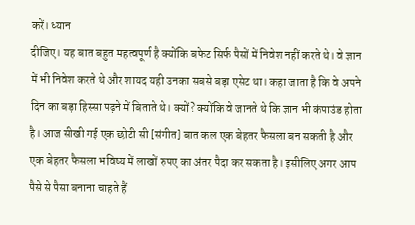करें। ध्यान
दीजिए। यह बात बहुत महत्वपूर्ण है क्योंकि बफेट सिर्फ पैसों में निवेश नहीं करते थे। वे ज्ञान में भी निवेश करते थे और शायद यही उनका सबसे बड़ा एसेट था। कहा जाता है कि वे अपने दिन का बड़ा हिस्सा पढ़ने में बिताते थे। क्यों? क्योंकि वे जानते थे कि ज्ञान भी कंपाउंड होता है। आज सीखी गई एक छोटी सी [संगीत] बात कल एक बेहतर फैसला बन सकती है और एक बेहतर फैसला भविष्य में लाखों रुपए का अंतर पैदा कर सकता है। इसीलिए अगर आप पैसे से पैसा बनाना चाहते हैं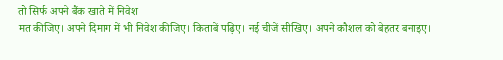तो सिर्फ अपने बैंक खाते में निवेश
मत कीजिए। अपने दिमाग में भी निवेश कीजिए। किताबें पढ़िए। नई चीजें सीखिए। अपने कौशल को बेहतर बनाइए।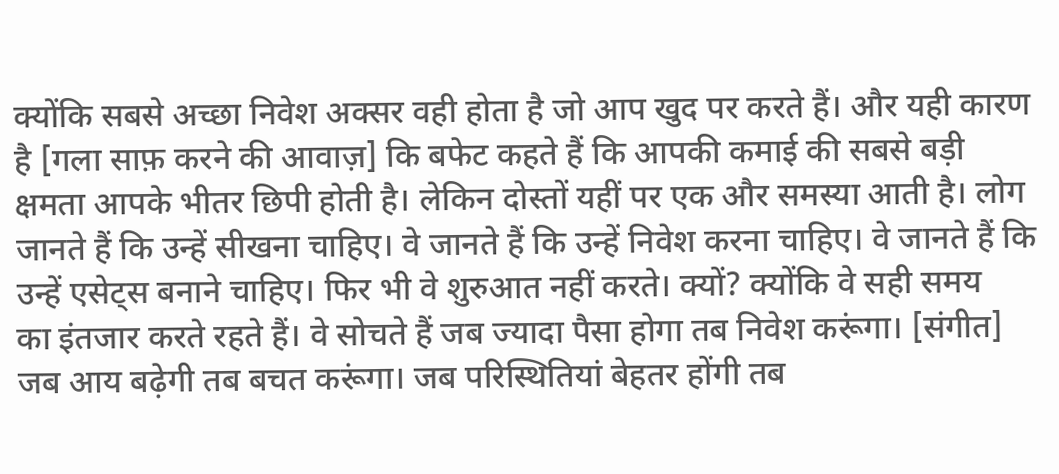क्योंकि सबसे अच्छा निवेश अक्सर वही होता है जो आप खुद पर करते हैं। और यही कारण है [गला साफ़ करने की आवाज़] कि बफेट कहते हैं कि आपकी कमाई की सबसे बड़ी क्षमता आपके भीतर छिपी होती है। लेकिन दोस्तों यहीं पर एक और समस्या आती है। लोग जानते हैं कि उन्हें सीखना चाहिए। वे जानते हैं कि उन्हें निवेश करना चाहिए। वे जानते हैं कि उन्हें एसेट्स बनाने चाहिए। फिर भी वे शुरुआत नहीं करते। क्यों? क्योंकि वे सही समय
का इंतजार करते रहते हैं। वे सोचते हैं जब ज्यादा पैसा होगा तब निवेश करूंगा। [संगीत] जब आय बढ़ेगी तब बचत करूंगा। जब परिस्थितियां बेहतर होंगी तब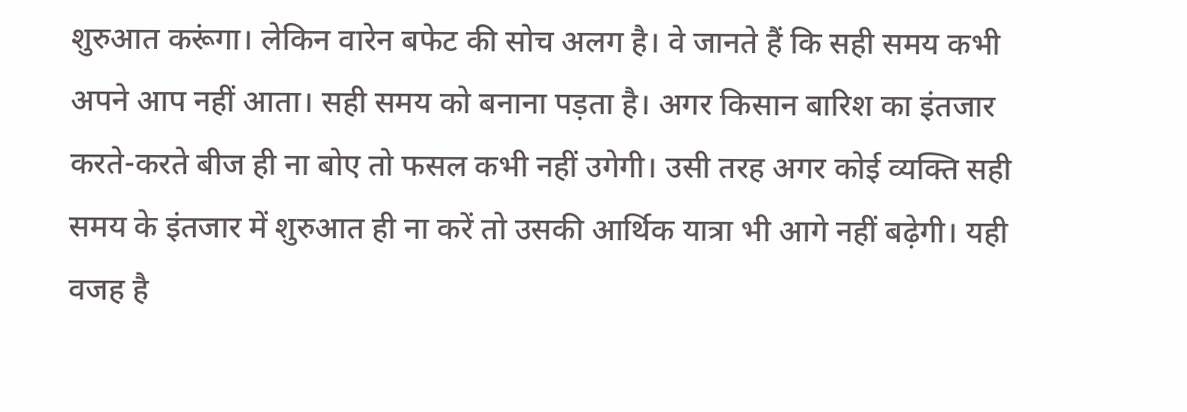शुरुआत करूंगा। लेकिन वारेन बफेट की सोच अलग है। वे जानते हैं कि सही समय कभी अपने आप नहीं आता। सही समय को बनाना पड़ता है। अगर किसान बारिश का इंतजार करते-करते बीज ही ना बोए तो फसल कभी नहीं उगेगी। उसी तरह अगर कोई व्यक्ति सही समय के इंतजार में शुरुआत ही ना करें तो उसकी आर्थिक यात्रा भी आगे नहीं बढ़ेगी। यही वजह है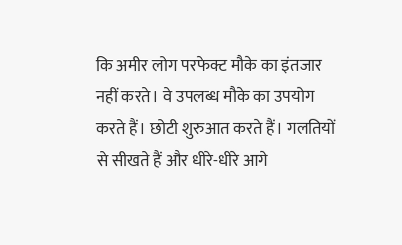कि अमीर लोग परफेक्ट मौके का इंतजार
नहीं करते। वे उपलब्ध मौके का उपयोग करते हैं। छोटी शुरुआत करते हैं। गलतियों से सीखते हैं और धीरे-धीरे आगे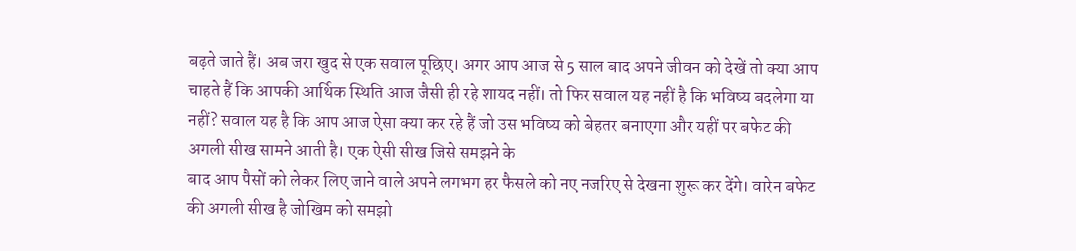बढ़ते जाते हैं। अब जरा खुद से एक सवाल पूछिए। अगर आप आज से 5 साल बाद अपने जीवन को देखें तो क्या आप चाहते हैं कि आपकी आर्थिक स्थिति आज जैसी ही रहे शायद नहीं। तो फिर सवाल यह नहीं है कि भविष्य बदलेगा या नहीं? सवाल यह है कि आप आज ऐसा क्या कर रहे हैं जो उस भविष्य को बेहतर बनाएगा और यहीं पर बफेट की अगली सीख सामने आती है। एक ऐसी सीख जिसे समझने के
बाद आप पैसों को लेकर लिए जाने वाले अपने लगभग हर फैसले को नए नजरिए से देखना शुरू कर देंगे। वारेन बफेट की अगली सीख है जोखिम को समझो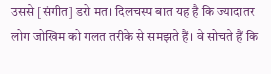उससे [संगीत] डरो मत। दिलचस्प बात यह है कि ज्यादातर लोग जोखिम को गलत तरीके से समझते हैं। वे सोचते हैं कि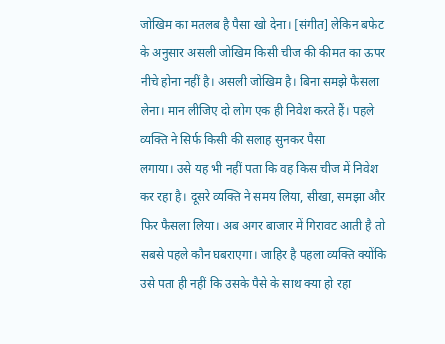जोखिम का मतलब है पैसा खो देना। [संगीत] लेकिन बफेट के अनुसार असली जोखिम किसी चीज की कीमत का ऊपर नीचे होना नहीं है। असली जोखिम है। बिना समझे फैसला लेना। मान लीजिए दो लोग एक ही निवेश करते हैं। पहले व्यक्ति ने सिर्फ किसी की सलाह सुनकर पैसा
लगाया। उसे यह भी नहीं पता कि वह किस चीज में निवेश कर रहा है। दूसरे व्यक्ति ने समय लिया, सीखा, समझा और फिर फैसला लिया। अब अगर बाजार में गिरावट आती है तो सबसे पहले कौन घबराएगा। जाहिर है पहला व्यक्ति क्योंकि उसे पता ही नहीं कि उसके पैसे के साथ क्या हो रहा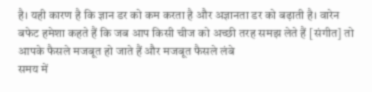है। यही कारण है कि ज्ञान डर को कम करता है और अज्ञानता डर को बढ़ाती है। वारेन बफेट हमेशा कहते हैं कि जब आप किसी चीज को अच्छी तरह समझ लेते हैं [संगीत] तो आपके फैसले मजबूत हो जाते हैं और मजबूत फैसले लंबे
समय में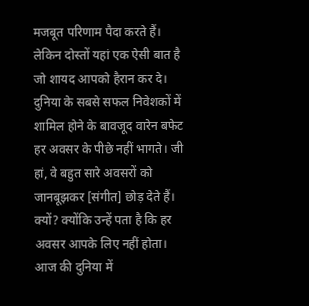मजबूत परिणाम पैदा करते हैं। लेकिन दोस्तों यहां एक ऐसी बात है जो शायद आपको हैरान कर दे। दुनिया के सबसे सफल निवेशकों में शामिल होने के बावजूद वारेन बफेट हर अवसर के पीछे नहीं भागते। जी हां, वे बहुत सारे अवसरों को जानबूझकर [संगीत] छोड़ देते हैं। क्यों? क्योंकि उन्हें पता है कि हर अवसर आपके लिए नहीं होता। आज की दुनिया में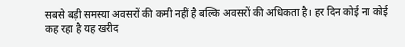सबसे बड़ी समस्या अवसरों की कमी नहीं है बल्कि अवसरों की अधिकता है। हर दिन कोई ना कोई कह रहा है यह खरीद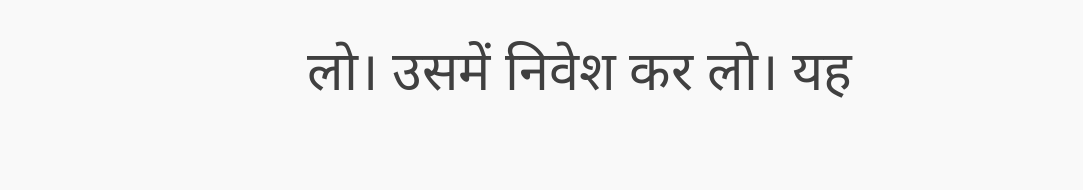लो। उसमें निवेश कर लो। यह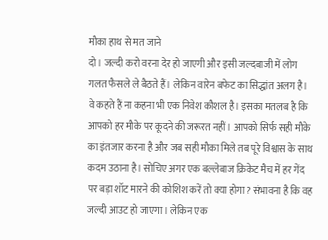मौका हाथ से मत जाने
दो। जल्दी करो वरना देर हो जाएगी और इसी जल्दबाजी में लोग गलत फैसले ले बैठते हैं। लेकिन वारेन बफेट का सिद्धांत अलग है। वे कहते हैं ना कहना भी एक निवेश कौशल है। इसका मतलब है कि आपको हर मौके पर कूदने की जरूरत नहीं। आपको सिर्फ सही मौके का इंतजार करना है और जब सही मौका मिले तब पूरे विश्वास के साथ कदम उठाना है। सोचिए अगर एक बल्लेबाज क्रिकेट मैच में हर गेंद पर बड़ा शॉट मारने की कोशिश करें तो क्या होगा? संभावना है कि वह जल्दी आउट हो जाएगा। लेकिन एक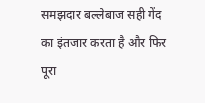समझदार बल्लेबाज सही गेंद
का इंतजार करता है और फिर पूरा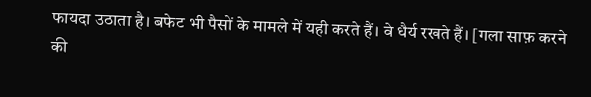फायदा उठाता है। बफेट भी पैसों के मामले में यही करते हैं। वे धैर्य रखते हैं। [गला साफ़ करने की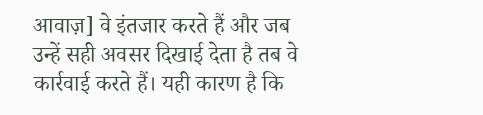आवाज़] वे इंतजार करते हैं और जब उन्हें सही अवसर दिखाई देता है तब वे कार्रवाई करते हैं। यही कारण है कि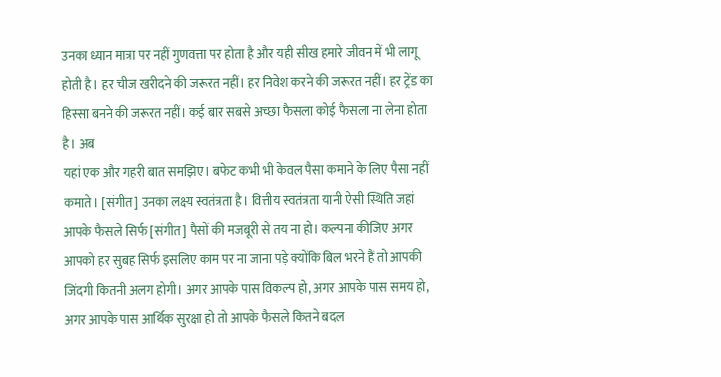उनका ध्यान मात्रा पर नहीं गुणवत्ता पर होता है और यही सीख हमारे जीवन में भी लागू होती है। हर चीज खरीदने की जरूरत नहीं। हर निवेश करने की जरूरत नहीं। हर ट्रेंड का हिस्सा बनने की जरूरत नहीं। कई बार सबसे अच्छा फैसला कोई फैसला ना लेना होता है। अब
यहां एक और गहरी बात समझिए। बफेट कभी भी केवल पैसा कमाने के लिए पैसा नहीं कमाते। [संगीत] उनका लक्ष्य स्वतंत्रता है। वित्तीय स्वतंत्रता यानी ऐसी स्थिति जहां आपके फैसले सिर्फ [संगीत] पैसों की मजबूरी से तय ना हो। कल्पना कीजिए अगर आपको हर सुबह सिर्फ इसलिए काम पर ना जाना पड़े क्योंकि बिल भरने हैं तो आपकी जिंदगी कितनी अलग होगी। अगर आपके पास विकल्प हो, अगर आपके पास समय हो, अगर आपके पास आर्थिक सुरक्षा हो तो आपके फैसले कितने बदल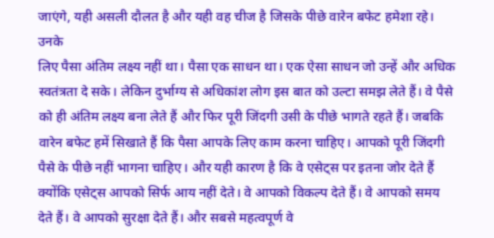जाएंगे, यही असली दौलत है और यही वह चीज है जिसके पीछे वारेन बफेट हमेशा रहे। उनके
लिए पैसा अंतिम लक्ष्य नहीं था। पैसा एक साधन था। एक ऐसा साधन जो उन्हें और अधिक स्वतंत्रता दे सके। लेकिन दुर्भाग्य से अधिकांश लोग इस बात को उल्टा समझ लेते हैं। वे पैसे को ही अंतिम लक्ष्य बना लेते हैं और फिर पूरी जिंदगी उसी के पीछे भागते रहते हैं। जबकि वारेन बफेट हमें सिखाते हैं कि पैसा आपके लिए काम करना चाहिए। आपको पूरी जिंदगी पैसे के पीछे नहीं भागना चाहिए। और यही कारण है कि वे एसेट्स पर इतना जोर देते हैं क्योंकि एसेट्स आपको सिर्फ आय नहीं देते। वे आपको विकल्प देते हैं। वे आपको समय
देते हैं। वे आपको सुरक्षा देते हैं। और सबसे महत्वपूर्ण वे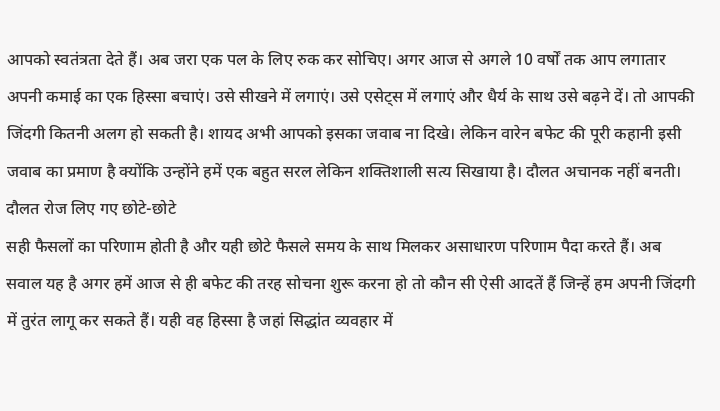आपको स्वतंत्रता देते हैं। अब जरा एक पल के लिए रुक कर सोचिए। अगर आज से अगले 10 वर्षों तक आप लगातार अपनी कमाई का एक हिस्सा बचाएं। उसे सीखने में लगाएं। उसे एसेट्स में लगाएं और धैर्य के साथ उसे बढ़ने दें। तो आपकी जिंदगी कितनी अलग हो सकती है। शायद अभी आपको इसका जवाब ना दिखे। लेकिन वारेन बफेट की पूरी कहानी इसी जवाब का प्रमाण है क्योंकि उन्होंने हमें एक बहुत सरल लेकिन शक्तिशाली सत्य सिखाया है। दौलत अचानक नहीं बनती। दौलत रोज लिए गए छोटे-छोटे
सही फैसलों का परिणाम होती है और यही छोटे फैसले समय के साथ मिलकर असाधारण परिणाम पैदा करते हैं। अब सवाल यह है अगर हमें आज से ही बफेट की तरह सोचना शुरू करना हो तो कौन सी ऐसी आदतें हैं जिन्हें हम अपनी जिंदगी में तुरंत लागू कर सकते हैं। यही वह हिस्सा है जहां सिद्धांत व्यवहार में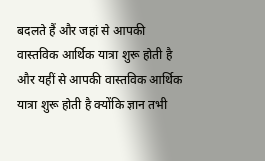बदलते हैं और जहां से आपकी वास्तविक आर्थिक यात्रा शुरू होती है और यहीं से आपकी वास्तविक आर्थिक यात्रा शुरू होती है क्योंकि ज्ञान तभी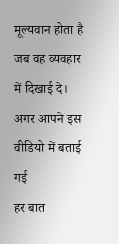मूल्यवान होता है जब वह व्यवहार में दिखाई दे। अगर आपने इस वीडियो में बताई गई
हर बात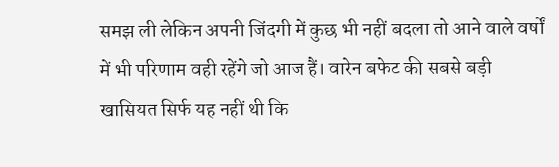समझ ली लेकिन अपनी जिंदगी में कुछ भी नहीं बदला तो आने वाले वर्षों में भी परिणाम वही रहेंगे जो आज हैं। वारेन बफेट की सबसे बड़ी खासियत सिर्फ यह नहीं थी कि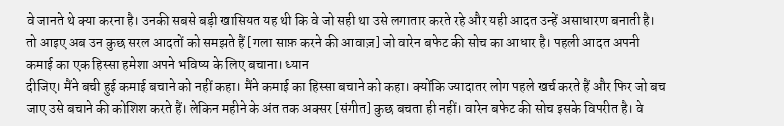वे जानते थे क्या करना है। उनकी सबसे बड़ी खासियत यह थी कि वे जो सही था उसे लगातार करते रहे और यही आदत उन्हें असाधारण बनाती है। तो आइए अब उन कुछ सरल आदतों को समझते हैं [गला साफ़ करने की आवाज़] जो वारेन बफेट की सोच का आधार है। पहली आदत अपनी कमाई का एक हिस्सा हमेशा अपने भविष्य के लिए बचाना। ध्यान
दीजिए। मैंने बची हुई कमाई बचाने को नहीं कहा। मैंने कमाई का हिस्सा बचाने को कहा। क्योंकि ज्यादातर लोग पहले खर्च करते हैं और फिर जो बच जाए उसे बचाने की कोशिश करते हैं। लेकिन महीने के अंत तक अक्सर [संगीत] कुछ बचता ही नहीं। वारेन बफेट की सोच इसके विपरीत है। वे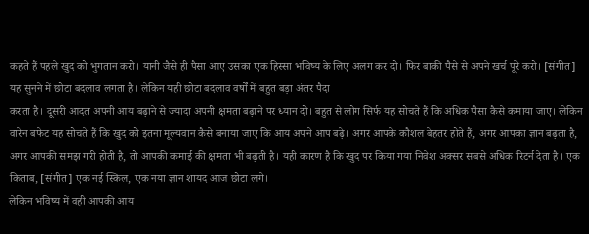कहते हैं पहले खुद को भुगतान करो। यानी जैसे ही पैसा आए उसका एक हिस्सा भविष्य के लिए अलग कर दो। फिर बाकी पैसे से अपने खर्च पूरे करो। [संगीत] यह सुनने में छोटा बदलाव लगता है। लेकिन यही छोटा बदलाव वर्षों में बहुत बड़ा अंतर पैदा
करता है। दूसरी आदत अपनी आय बढ़ाने से ज्यादा अपनी क्षमता बढ़ाने पर ध्यान दो। बहुत से लोग सिर्फ यह सोचते हैं कि अधिक पैसा कैसे कमाया जाए। लेकिन वारेन बफेट यह सोचते हैं कि खुद को इतना मूल्यवान कैसे बनाया जाए कि आय अपने आप बढ़े। अगर आपके कौशल बेहतर होते हैं, अगर आपका ज्ञान बढ़ता है, अगर आपकी समझ गरी होती है, तो आपकी कमाई की क्षमता भी बढ़ती है। यही कारण है कि खुद पर किया गया निवेश अक्सर सबसे अधिक रिटर्न देता है। एक किताब, [संगीत] एक नई स्किल, एक नया ज्ञान शायद आज छोटा लगे।
लेकिन भविष्य में वही आपकी आय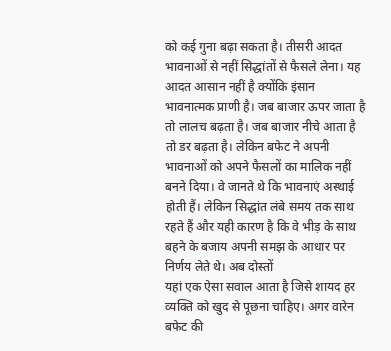को कई गुना बढ़ा सकता है। तीसरी आदत भावनाओं से नहीं सिद्धांतों से फैसले लेना। यह आदत आसान नहीं है क्योंकि इंसान भावनात्मक प्राणी है। जब बाजार ऊपर जाता है तो लालच बढ़ता है। जब बाजार नीचे आता है तो डर बढ़ता है। लेकिन बफेट ने अपनी भावनाओं को अपने फैसलों का मालिक नहीं बनने दिया। वे जानते थे कि भावनाएं अस्थाई होती हैं। लेकिन सिद्धांत लंबे समय तक साथ रहते हैं और यही कारण है कि वे भीड़ के साथ बहने के बजाय अपनी समझ के आधार पर निर्णय लेते थे। अब दोस्तों
यहां एक ऐसा सवाल आता है जिसे शायद हर व्यक्ति को खुद से पूछना चाहिए। अगर वारेन बफेट की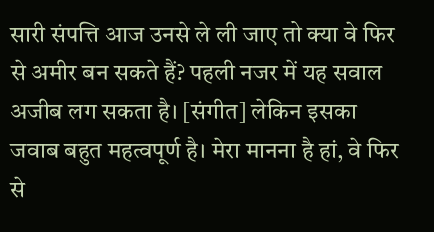सारी संपत्ति आज उनसे ले ली जाए तो क्या वे फिर से अमीर बन सकते हैं? पहली नजर में यह सवाल अजीब लग सकता है। [संगीत] लेकिन इसका जवाब बहुत महत्वपूर्ण है। मेरा मानना है हां, वे फिर से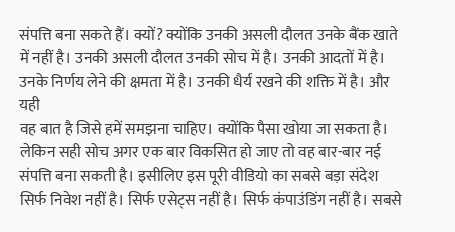संपत्ति बना सकते हैं। क्यों? क्योंकि उनकी असली दौलत उनके बैंक खाते में नहीं है। उनकी असली दौलत उनकी सोच में है। उनकी आदतों में है। उनके निर्णय लेने की क्षमता में है। उनकी धैर्य रखने की शक्ति में है। और यही
वह बात है जिसे हमें समझना चाहिए। क्योंकि पैसा खोया जा सकता है। लेकिन सही सोच अगर एक बार विकसित हो जाए तो वह बार-बार नई संपत्ति बना सकती है। इसीलिए इस पूरी वीडियो का सबसे बड़ा संदेश सिर्फ निवेश नहीं है। सिर्फ एसेट्स नहीं है। सिर्फ कंपाउंडिंग नहीं है। सबसे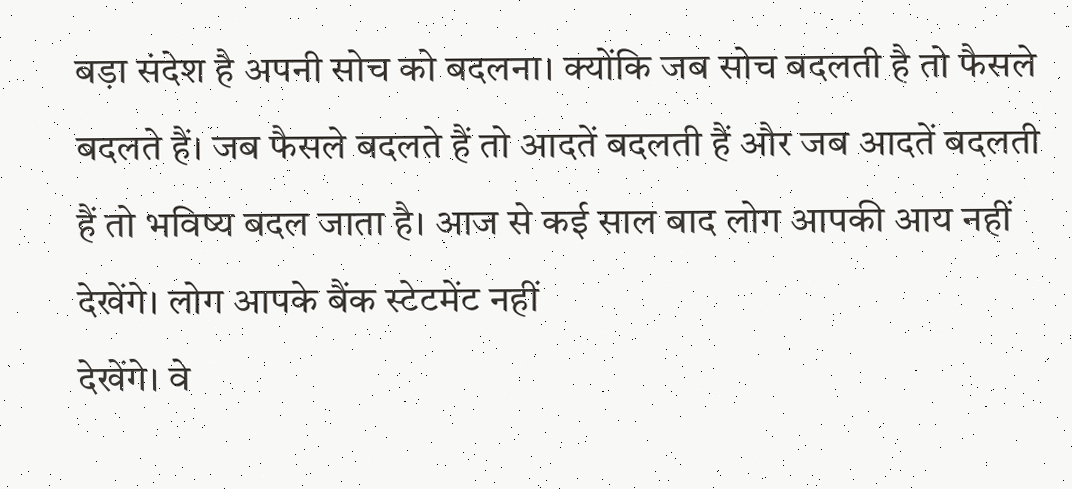बड़ा संदेश है अपनी सोच को बदलना। क्योंकि जब सोच बदलती है तो फैसले बदलते हैं। जब फैसले बदलते हैं तो आदतें बदलती हैं और जब आदतें बदलती हैं तो भविष्य बदल जाता है। आज से कई साल बाद लोग आपकी आय नहीं देखेंगे। लोग आपके बैंक स्टेटमेंट नहीं
देखेंगे। वे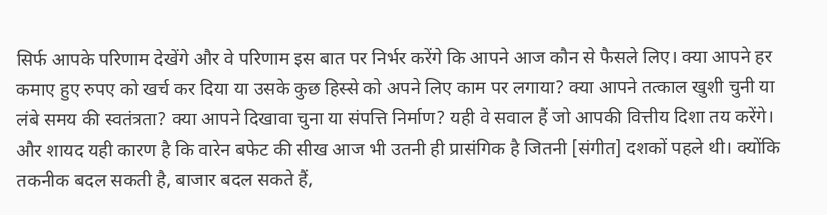सिर्फ आपके परिणाम देखेंगे और वे परिणाम इस बात पर निर्भर करेंगे कि आपने आज कौन से फैसले लिए। क्या आपने हर कमाए हुए रुपए को खर्च कर दिया या उसके कुछ हिस्से को अपने लिए काम पर लगाया? क्या आपने तत्काल खुशी चुनी या लंबे समय की स्वतंत्रता? क्या आपने दिखावा चुना या संपत्ति निर्माण? यही वे सवाल हैं जो आपकी वित्तीय दिशा तय करेंगे। और शायद यही कारण है कि वारेन बफेट की सीख आज भी उतनी ही प्रासंगिक है जितनी [संगीत] दशकों पहले थी। क्योंकि तकनीक बदल सकती है, बाजार बदल सकते हैं,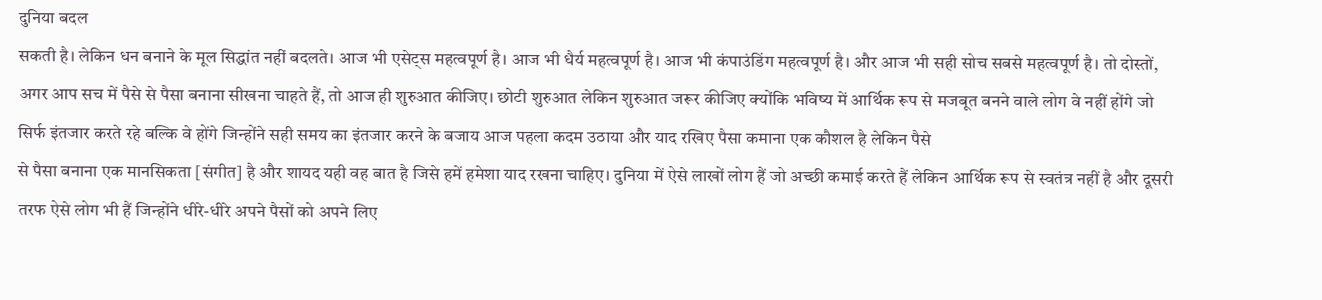दुनिया बदल
सकती है। लेकिन धन बनाने के मूल सिद्धांत नहीं बदलते। आज भी एसेट्स महत्वपूर्ण है। आज भी धैर्य महत्वपूर्ण है। आज भी कंपाउंडिंग महत्वपूर्ण है। और आज भी सही सोच सबसे महत्वपूर्ण है। तो दोस्तों, अगर आप सच में पैसे से पैसा बनाना सीखना चाहते हैं, तो आज ही शुरुआत कीजिए। छोटी शुरुआत लेकिन शुरुआत जरूर कीजिए क्योंकि भविष्य में आर्थिक रूप से मजबूत बनने वाले लोग वे नहीं होंगे जो सिर्फ इंतजार करते रहे बल्कि वे होंगे जिन्होंने सही समय का इंतजार करने के बजाय आज पहला कदम उठाया और याद रखिए पैसा कमाना एक कौशल है लेकिन पैसे
से पैसा बनाना एक मानसिकता [संगीत] है और शायद यही वह बात है जिसे हमें हमेशा याद रखना चाहिए। दुनिया में ऐसे लाखों लोग हैं जो अच्छी कमाई करते हैं लेकिन आर्थिक रूप से स्वतंत्र नहीं है और दूसरी तरफ ऐसे लोग भी हैं जिन्होंने धीरे-धीरे अपने पैसों को अपने लिए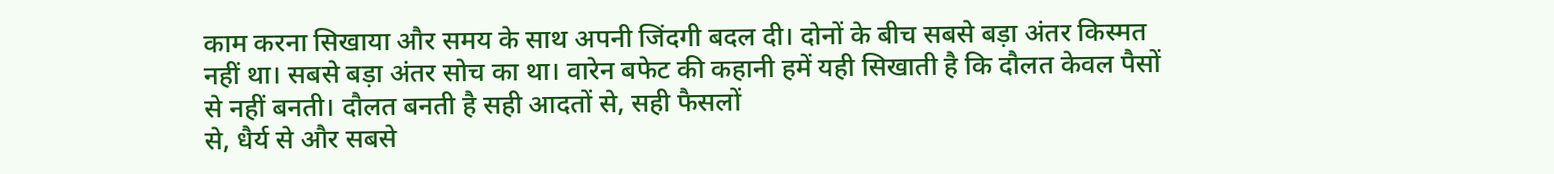काम करना सिखाया और समय के साथ अपनी जिंदगी बदल दी। दोनों के बीच सबसे बड़ा अंतर किस्मत नहीं था। सबसे बड़ा अंतर सोच का था। वारेन बफेट की कहानी हमें यही सिखाती है कि दौलत केवल पैसों से नहीं बनती। दौलत बनती है सही आदतों से, सही फैसलों
से, धैर्य से और सबसे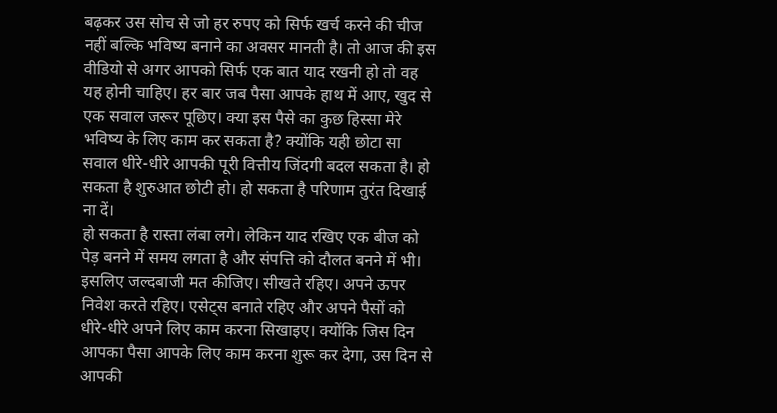बढ़कर उस सोच से जो हर रुपए को सिर्फ खर्च करने की चीज नहीं बल्कि भविष्य बनाने का अवसर मानती है। तो आज की इस वीडियो से अगर आपको सिर्फ एक बात याद रखनी हो तो वह यह होनी चाहिए। हर बार जब पैसा आपके हाथ में आए, खुद से एक सवाल जरूर पूछिए। क्या इस पैसे का कुछ हिस्सा मेरे भविष्य के लिए काम कर सकता है? क्योंकि यही छोटा सा सवाल धीरे-धीरे आपकी पूरी वित्तीय जिंदगी बदल सकता है। हो सकता है शुरुआत छोटी हो। हो सकता है परिणाम तुरंत दिखाई ना दें।
हो सकता है रास्ता लंबा लगे। लेकिन याद रखिए एक बीज को पेड़ बनने में समय लगता है और संपत्ति को दौलत बनने में भी। इसलिए जल्दबाजी मत कीजिए। सीखते रहिए। अपने ऊपर निवेश करते रहिए। एसेट्स बनाते रहिए और अपने पैसों को धीरे-धीरे अपने लिए काम करना सिखाइए। क्योंकि जिस दिन आपका पैसा आपके लिए काम करना शुरू कर देगा, उस दिन से आपकी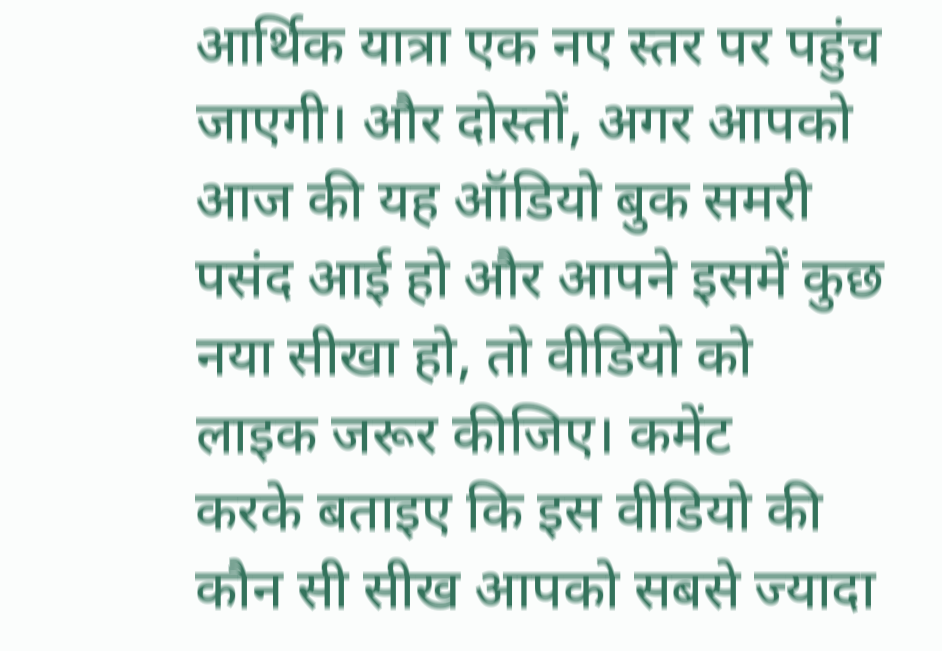आर्थिक यात्रा एक नए स्तर पर पहुंच जाएगी। और दोस्तों, अगर आपको आज की यह ऑडियो बुक समरी पसंद आई हो और आपने इसमें कुछ नया सीखा हो, तो वीडियो को लाइक जरूर कीजिए। कमेंट
करके बताइए कि इस वीडियो की कौन सी सीख आपको सबसे ज्यादा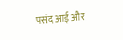पसंद आई और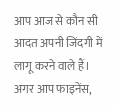आप आज से कौन सी आदत अपनी जिंदगी में लागू करने वाले हैं। अगर आप फाइनेंस,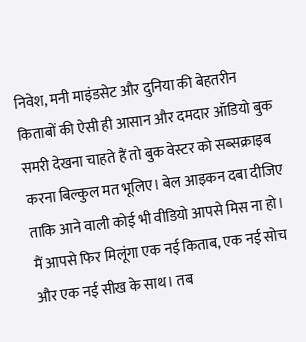निवेश, मनी माइंडसेट और दुनिया की बेहतरीन किताबों की ऐसी ही आसान और दमदार ऑडियो बुक समरी देखना चाहते हैं तो बुक वेस्टर को सब्सक्राइब करना बिल्कुल मत भूलिए। बेल आइकन दबा दीजिए ताकि आने वाली कोई भी वीडियो आपसे मिस ना हो। मैं आपसे फिर मिलूंगा एक नई किताब, एक नई सोच और एक नई सीख के साथ। तब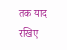तक याद रखिए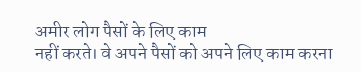अमीर लोग पैसों के लिए काम
नहीं करते। वे अपने पैसों को अपने लिए काम करना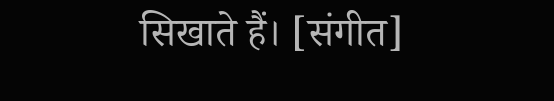सिखाते हैं। [संगीत]